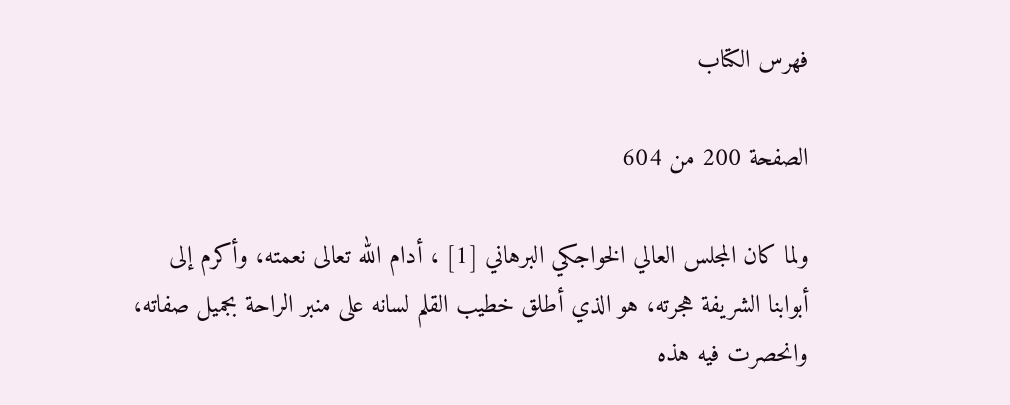فهرس الكتاب

الصفحة 200 من 604

ولما كان المجلس العالي الخواجكي البرهاني [1] ، أدام الله تعالى نعمته، وأكرم إلى أبوابنا الشريفة هجرته، هو الذي أطلق خطيب القلم لسانه على منبر الراحة بجميل صفاته، وانحصرت فيه هذه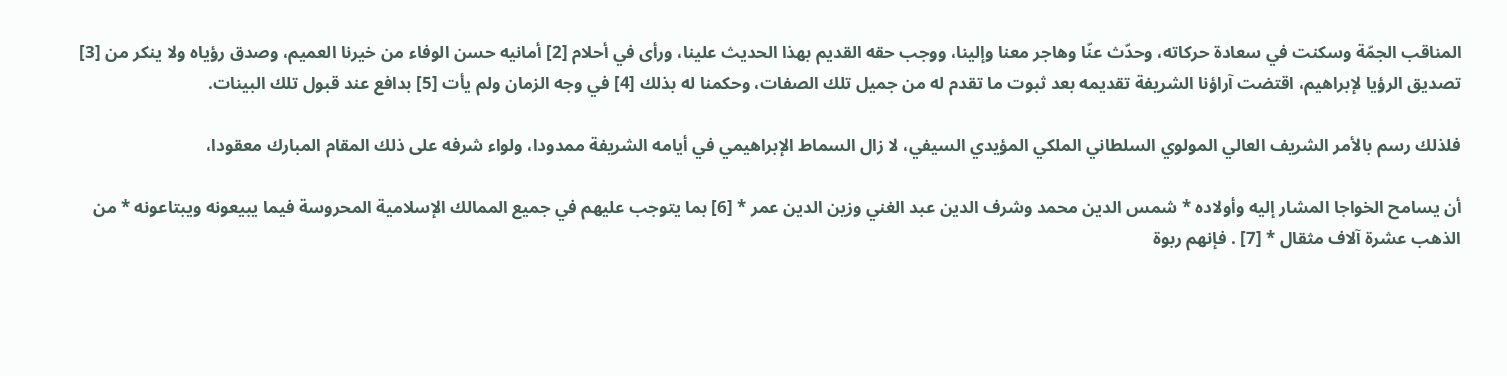المناقب الجمّة وسكنت في سعادة حركاته، وحدّث عنّا وهاجر معنا وإلينا، ووجب حقه القديم بهذا الحديث علينا، ورأى في أحلام [2] أمانيه حسن الوفاء من خيرنا العميم، وصدق رؤياه ولا ينكر من [3] تصديق الرؤيا لإبراهيم، اقتضت آراؤنا الشريفة تقديمه بعد ثبوت ما تقدم له من جميل تلك الصفات، وحكمنا له بذلك [4] في وجه الزمان ولم يأت [5] بدافع عند قبول تلك البينات.

فلذلك رسم بالأمر الشريف العالي المولوي السلطاني الملكي المؤيدي السيفي، لا زال السماط الإبراهيمي في أيامه الشريفة ممدودا، ولواء شرفه على ذلك المقام المبارك معقودا،

أن يسامح الخواجا المشار إليه وأولاده * شمس الدين محمد وشرف الدين عبد الغني وزين الدين عمر * [6] بما يتوجب عليهم في جميع الممالك الإسلامية المحروسة فيما يبيعونه ويبتاعونه * من الذهب عشرة آلاف مثقال * [7] . فإنهم ربوة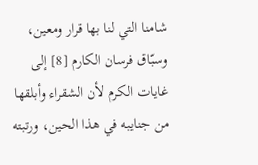شامنا التي لنا بها قرار ومعين، وسبّاق فرسان الكارم [8] إلى غايات الكرم لأن الشقراء وأبلقها من جنايبه في هذا الحين، ورتبته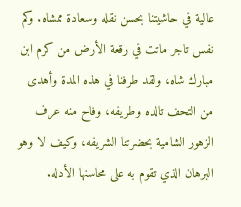عالية في حاشيتنا بحسن نقله وسعادة ممشاه. وكم نفس تاجر ماتت في رقعة الأرض من كرم ابن مبارك شاه، ولقد طرفنا في هذه المدة وأهدى من التحف تالده وطريفه، وفاح منه عرف الزهور الشامية بحضرتنا الشريفه، وكيف لا وهو البرهان الذي تقوم به على محاسنها الأدله.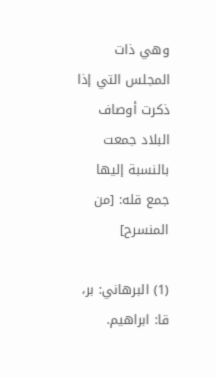وهي ذات المجلس التي إذا ذكرت أوصاف البلاد جمعت بالنسبة إليها جمع قله: [من المنسرح]

(1) البرهاني: بر، قا: ابراهيم.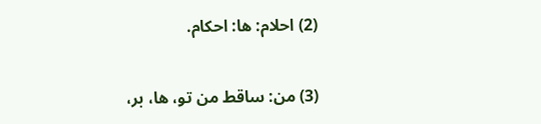(2) احلام: ها: احكام.

(3) من: ساقط من تو، ها، بر،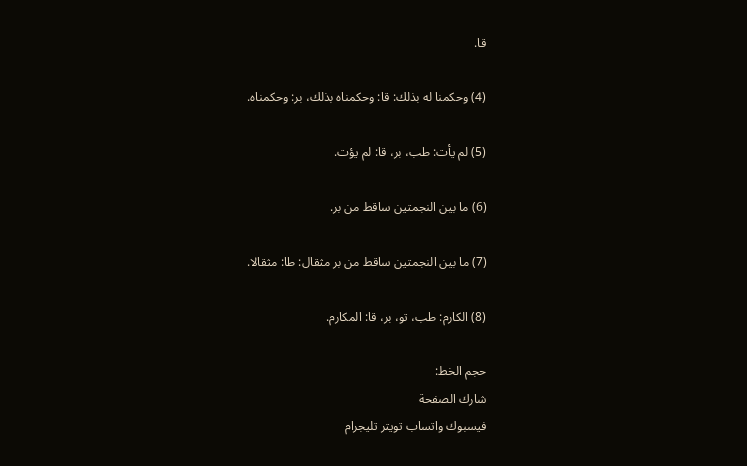قا.

(4) وحكمنا له بذلك: قا: وحكمناه بذلك، بر: وحكمناه.

(5) لم يأت: طب، بر، قا: لم يؤت.

(6) ما بين النجمتين ساقط من بر.

(7) ما بين النجمتين ساقط من بر مثقال: طا: مثقالا.

(8) الكارم: طب، تو، بر، قا: المكارم.

حجم الخط:
شارك الصفحة
فيسبوك واتساب تويتر تليجرام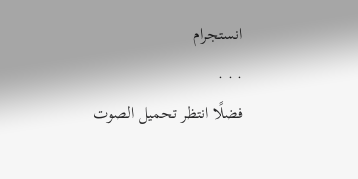انستجرام
. . .
فضلًا انتظر تحميل الصوت